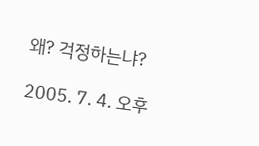왜? 걱정하는냐?

2005. 7. 4. 오후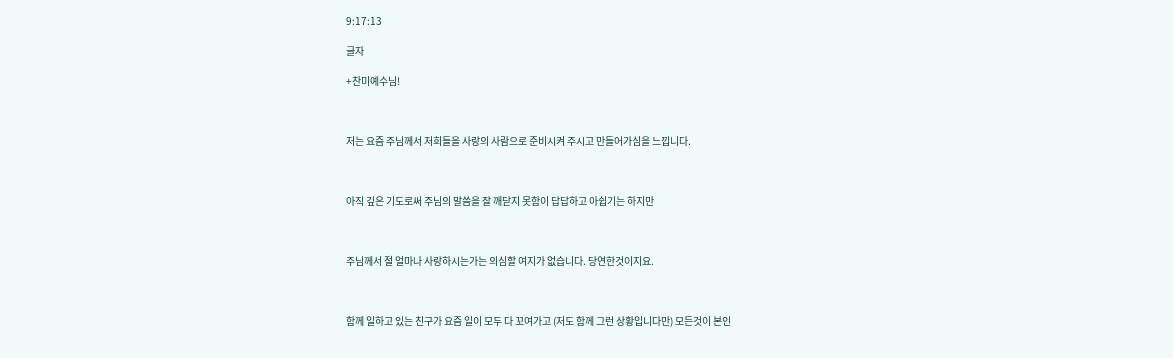9:17:13

글자

+찬미예수님!



저는 요즘 주님께서 저희들을 사랑의 사람으로 준비시켜 주시고 만들어가심을 느낍니다.



아직 깊은 기도로써 주님의 말씀을 잘 깨닫지 못함이 답답하고 아쉽기는 하지만



주님께서 절 얼마나 사랑하시는가는 의심할 여지가 없습니다. 당연한것이지요.



함께 일하고 있는 친구가 요즘 일이 모두 다 꼬여가고 (저도 함께 그런 상황입니다만) 모든것이 본인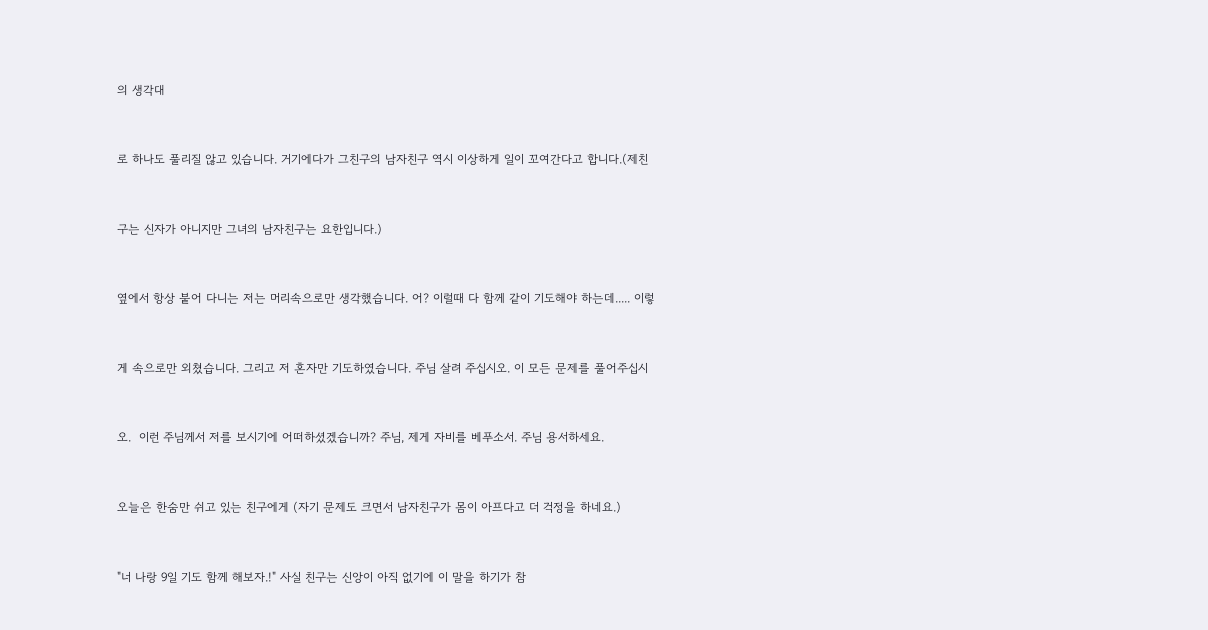의 생각대



로 하나도 풀리질 않고 있습니다. 거기에다가 그친구의 남자친구 역시 이상하게 일이 꼬여간다고 합니다.(제친



구는 신자가 아니지만 그녀의 남자친구는 요한입니다.)



옆에서 항상 붙어 다니는 저는 머리속으로만 생각했습니다. 어? 이럴때 다 함께 같이 기도해야 하는데..... 이렇



게 속으로만 외쳤습니다. 그리고 저 혼자만 기도하였습니다. 주님 살려 주십시오. 이 모든 문제를 풀어주십시



오.  이런 주님께서 저를 보시기에 어떠하셨겠습니까? 주님, 제게 자비를 베푸소서. 주님 용서하세요.



오늘은 한숨만 쉬고 있는 친구에게 (자기 문제도 크면서 남자친구가 몸이 아프다고 더 걱정을 하네요.)



"너 나랑 9일 기도 함께 해보자.!" 사실 친구는 신앙이 아직 없기에 이 말을 하기가 참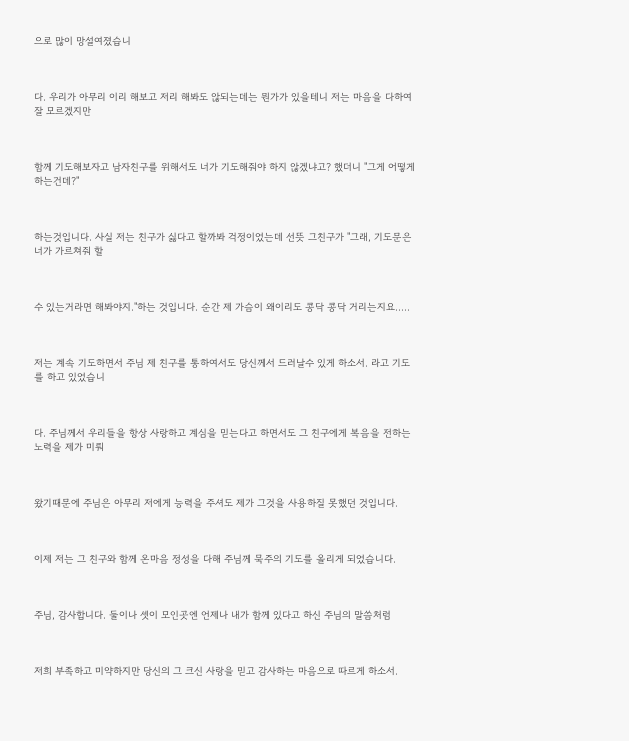으로 많이 망설여졌습니



다. 우리가 아무리 이리 해보고 저리 해봐도 않되는데는 뭔가가 있을테니 저는 마음을 다하여 잘 모르겠지만



함께 기도해보자고 남자친구를 위해서도 너가 기도해줘야 하지 않겠냐고? 했더니 "그게 어떻게 하는건데?"



하는것입니다. 사실 저는 친구가 싫다고 할까봐 걱정이었는데 선뜻 그친구가 "그래, 기도문은 너가 가르쳐줘 할



수 있는거라면 해봐야지."하는 것입니다. 순간 제 가슴이 왜이리도 콩닥 콩닥 거리는지요.....



저는 계속 기도하면서 주님 제 친구를 통하여서도 당신께서 드러날수 있게 하소서. 라고 기도를 하고 있었습니



다. 주님께서 우리들을 항상 사랑하고 계심을 믿는다고 하면서도 그 친구에게 복음을 전하는 노력을 제가 미뤄



왔기때문에 주님은 아무리 저에게 능력을 주셔도 제가 그것을 사용하질 못했던 것입니다.



이제 저는 그 친구와 함께 온마음 정성을 다해 주님께 묵주의 기도를 올리게 되었습니다.



주님, 감사합니다. 둘이나 셋이 모인곳엔 언제나 내가 함께 있다고 하신 주님의 말씀처럼



저희 부족하고 미약하지만 당신의 그 크신 사랑을 믿고 감사하는 마음으로 따르게 하소서.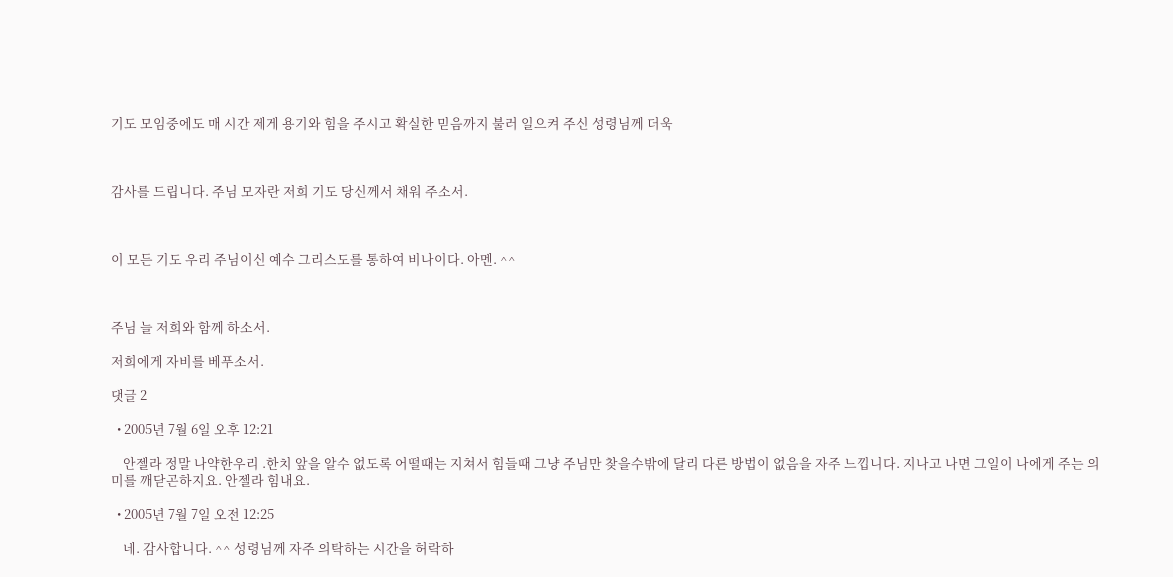기도 모임중에도 매 시간 제게 용기와 힘을 주시고 확실한 믿음까지 불러 일으켜 주신 성령님께 더욱



감사를 드립니다. 주님 모자란 저희 기도 당신께서 채워 주소서.



이 모든 기도 우리 주님이신 예수 그리스도를 통하여 비나이다. 아멘. ^^



주님 늘 저희와 함께 하소서.

저희에게 자비를 베푸소서.

댓글 2

  • 2005년 7월 6일 오후 12:21

    안젤라 정말 나약한우리 .한치 앞을 알수 없도록 어떨때는 지쳐서 힘들때 그냥 주님만 찾을수밖에 달리 다른 방법이 없음을 자주 느낍니다. 지나고 나면 그일이 나에게 주는 의미를 깨닫곤하지요. 안젤라 힘내요.

  • 2005년 7월 7일 오전 12:25

    네. 감사합니다. ^^ 성령님께 자주 의탁하는 시간을 허락하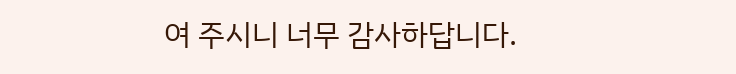여 주시니 너무 감사하답니다.